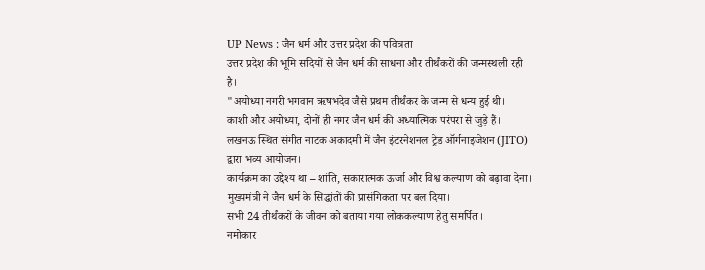UP News : जैन धर्म और उत्तर प्रदेश की पवित्रता
उत्तर प्रदेश की भूमि सदियों से जैन धर्म की साधना और तीर्थंकरों की जन्मस्थली रही है।
"अयोध्या नगरी भगवान ऋषभदेव जैसे प्रथम तीर्थंकर के जन्म से धन्य हुई थी।
काशी और अयोध्या, दोनों ही नगर जैन धर्म की अध्यात्मिक परंपरा से जुड़े हैं।
लखनऊ स्थित संगीत नाटक अकादमी में जैन इंटरनेशनल ट्रेड ऑर्गनाइजेशन (JITO) द्वारा भव्य आयोजन।
कार्यक्रम का उद्देश्य था – शांति, सकारात्मक ऊर्जा और विश्व कल्याण को बढ़ावा देना।
मुख्यमंत्री ने जैन धर्म के सिद्धांतों की प्रासंगिकता पर बल दिया।
सभी 24 तीर्थंकरों के जीवन को बताया गया लोककल्याण हेतु समर्पित।
नमोकार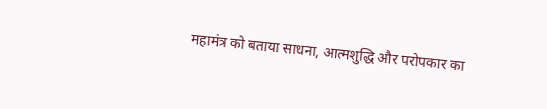महामंत्र को बताया साधना, आत्मशुद्धि और परोपकार का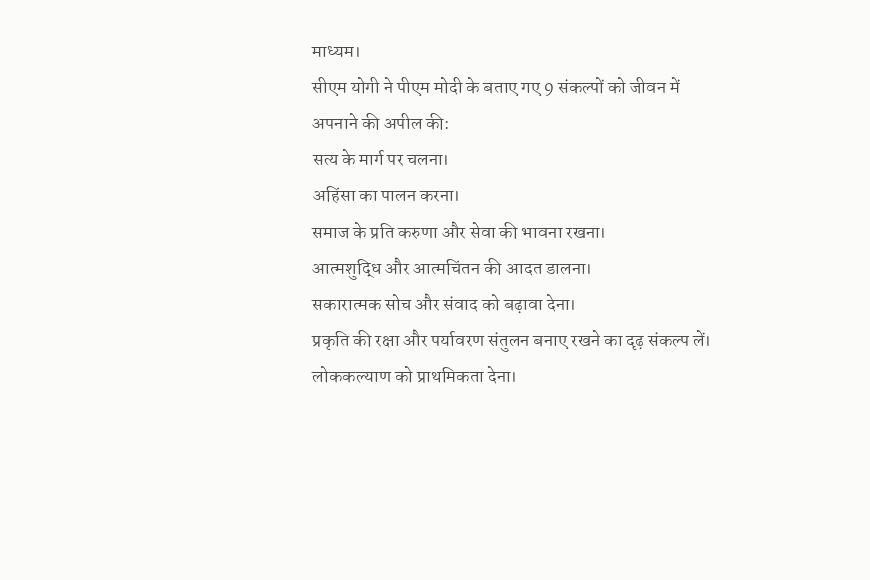माध्यम।
सीएम योगी ने पीएम मोदी के बताए गए 9 संकल्पों को जीवन में अपनाने की अपील की:
सत्य के मार्ग पर चलना।
अहिंसा का पालन करना।
समाज के प्रति करुणा और सेवा की भावना रखना।
आत्मशुद्धि और आत्मचिंतन की आदत डालना।
सकारात्मक सोच और संवाद को बढ़ावा देना।
प्रकृति की रक्षा और पर्यावरण संतुलन बनाए रखने का दृढ़ संकल्प लें।
लोककल्याण को प्राथमिकता देना।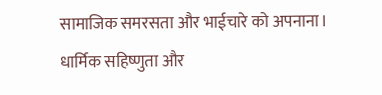सामाजिक समरसता और भाईचारे को अपनाना।
धार्मिक सहिष्णुता और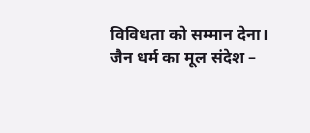विविधता को सम्मान देना।
जैन धर्म का मूल संदेश –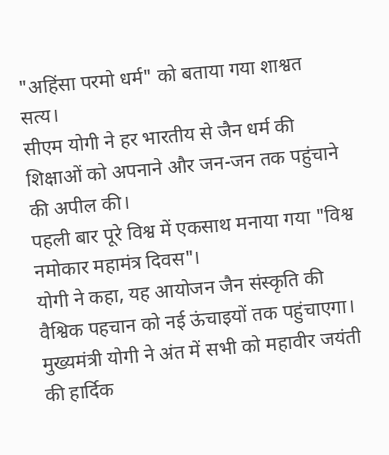"अहिंसा परमो धर्म" को बताया गया शाश्वत सत्य।
सीएम योगी ने हर भारतीय से जैन धर्म की शिक्षाओं को अपनाने और जन-जन तक पहुंचाने की अपील की।
पहली बार पूरे विश्व में एकसाथ मनाया गया "विश्व नमोकार महामंत्र दिवस"।
योगी ने कहा, यह आयोजन जैन संस्कृति की वैश्विक पहचान को नई ऊंचाइयों तक पहुंचाएगा।
मुख्यमंत्री योगी ने अंत में सभी को महावीर जयंती की हार्दिक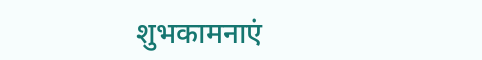शुभकामनाएं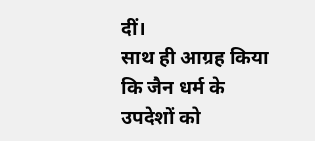दीं।
साथ ही आग्रह किया कि जैन धर्म के उपदेशों को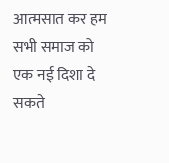आत्मसात कर हम सभी समाज को एक नई दिशा दे सकते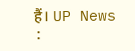हैं। UP News :